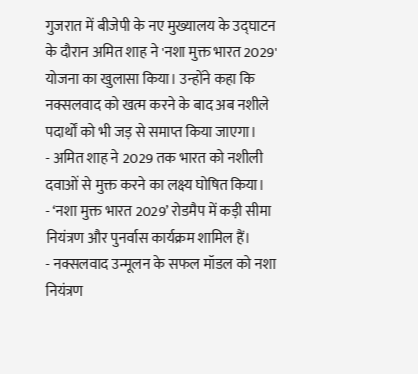गुजरात में बीजेपी के नए मुख्यालय के उद्घाटन के दौरान अमित शाह ने 'नशा मुक्त भारत 2029' योजना का खुलासा किया। उन्होंने कहा कि नक्सलवाद को खत्म करने के बाद अब नशीले पदार्थों को भी जड़ से समाप्त किया जाएगा।
- अमित शाह ने 2029 तक भारत को नशीली दवाओं से मुक्त करने का लक्ष्य घोषित किया।
- ‘नशा मुक्त भारत 2029’ रोडमैप में कड़ी सीमा नियंत्रण और पुनर्वास कार्यक्रम शामिल हैं।
- नक्सलवाद उन्मूलन के सफल मॉडल को नशा नियंत्रण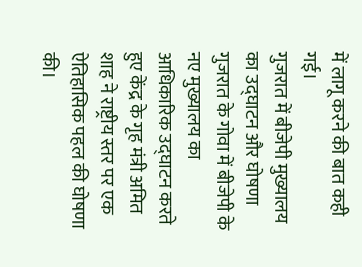में लागू करने की बात कही गई।
गुजरात में बीजेपी मुख्यालय का उद्घाटन और घोषणा
गुजरात के गोवा में बीजेपी के नए मुख्यालय का आधिकारिक उद्घाटन करते हुए केंद्र के गृह मंत्री अमित शाह ने राष्ट्रीय स्तर पर एक ऐतिहासिक पहल की घोषणा की।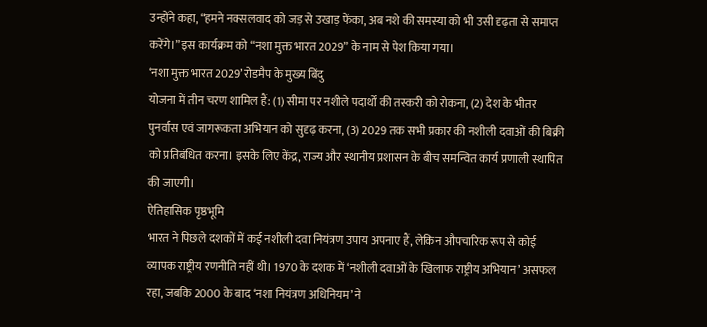उन्होंने कहा, “हमने नक्सलवाद को जड़ से उखाड़ फेंका, अब नशे की समस्या को भी उसी दृढ़ता से समाप्त करेंगे।” इस कार्यक्रम को “नशा मुक्त भारत 2029” के नाम से पेश किया गया।
‘नशा मुक्त भारत 2029’ रोडमैप के मुख्य बिंदु
योजना में तीन चरण शामिल हैं: (1) सीमा पर नशीले पदार्थों की तस्करी को रोकना, (2) देश के भीतर पुनर्वास एवं जागरूकता अभियान को सुदृढ़ करना, (3) 2029 तक सभी प्रकार की नशीली दवाओं की बिक्री को प्रतिबंधित करना। इसके लिए केंद्र, राज्य और स्थानीय प्रशासन के बीच समन्वित कार्य प्रणाली स्थापित की जाएगी।
ऐतिहासिक पृष्ठभूमि
भारत ने पिछले दशकों में कई नशीली दवा नियंत्रण उपाय अपनाए हैं, लेकिन औपचारिक रूप से कोई व्यापक राष्ट्रीय रणनीति नहीं थी। 1970 के दशक में ‘नशीली दवाओं के खिलाफ राष्ट्रीय अभियान’ असफल रहा, जबकि 2000 के बाद ‘नशा नियंत्रण अधिनियम’ ने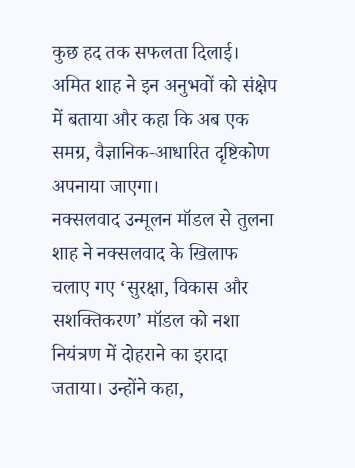कुछ हद तक सफलता दिलाई। अमित शाह ने इन अनुभवों को संक्षेप में बताया और कहा कि अब एक समग्र, वैज्ञानिक‑आधारित दृष्टिकोण अपनाया जाएगा।
नक्सलवाद उन्मूलन मॉडल से तुलना
शाह ने नक्सलवाद के खिलाफ चलाए गए ‘सुरक्षा, विकास और सशक्तिकरण’ मॉडल को नशा नियंत्रण में दोहराने का इरादा जताया। उन्होंने कहा,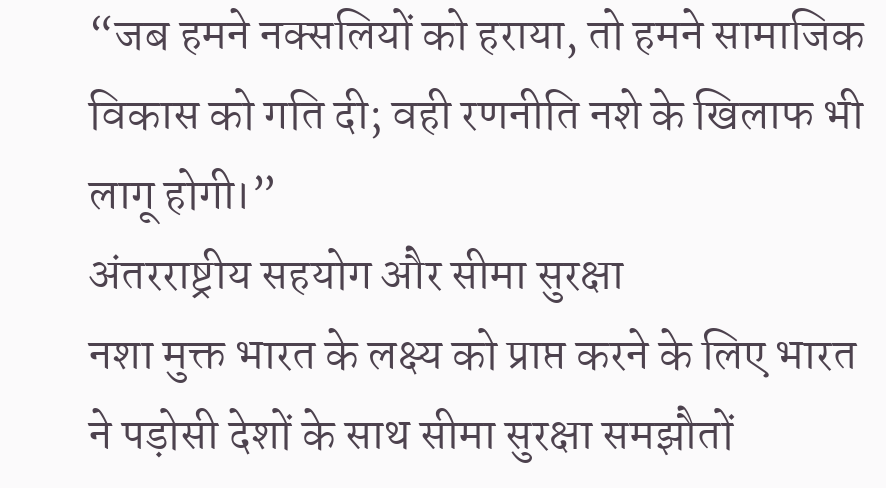“जब हमने नक्सलियों को हराया, तो हमने सामाजिक विकास को गति दी; वही रणनीति नशे के खिलाफ भी लागू होगी।”
अंतरराष्ट्रीय सहयोग और सीमा सुरक्षा
नशा मुक्त भारत के लक्ष्य को प्राप्त करने के लिए भारत ने पड़ोसी देशों के साथ सीमा सुरक्षा समझौतों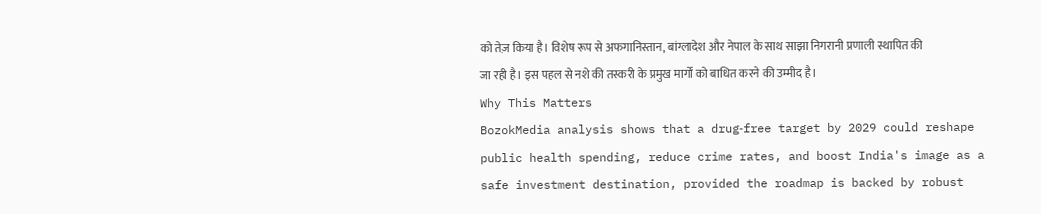को तेज़ किया है। विशेष रूप से अफगानिस्तान, बांग्लादेश और नेपाल के साथ साझा निगरानी प्रणाली स्थापित की जा रही है। इस पहल से नशे की तस्करी के प्रमुख मार्गों को बाधित करने की उम्मीद है।
Why This Matters
BozokMedia analysis shows that a drug‑free target by 2029 could reshape public health spending, reduce crime rates, and boost India's image as a safe investment destination, provided the roadmap is backed by robust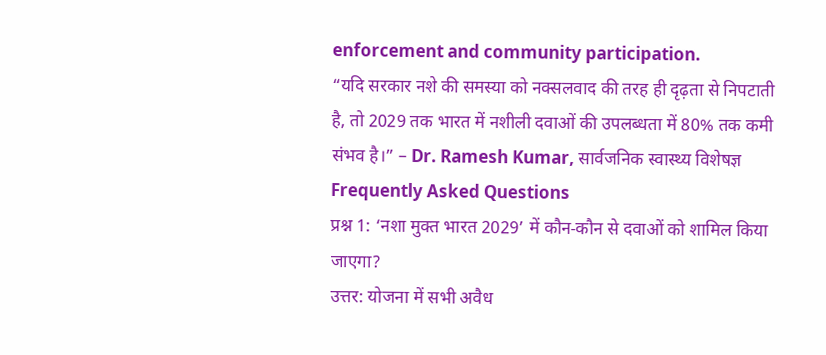enforcement and community participation.
“यदि सरकार नशे की समस्या को नक्सलवाद की तरह ही दृढ़ता से निपटाती है, तो 2029 तक भारत में नशीली दवाओं की उपलब्धता में 80% तक कमी संभव है।” – Dr. Ramesh Kumar, सार्वजनिक स्वास्थ्य विशेषज्ञ
Frequently Asked Questions
प्रश्न 1: ‘नशा मुक्त भारत 2029’ में कौन‑कौन से दवाओं को शामिल किया जाएगा?
उत्तर: योजना में सभी अवैध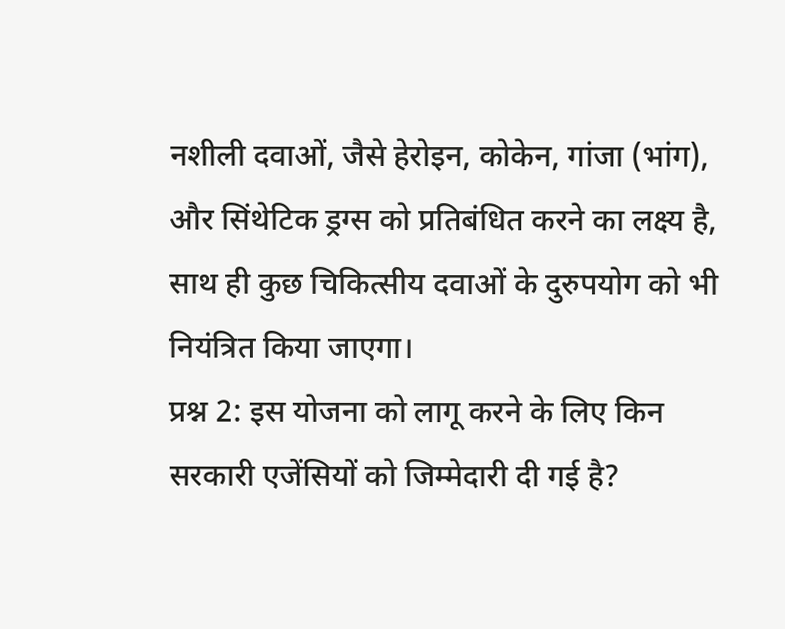नशीली दवाओं, जैसे हेरोइन, कोकेन, गांजा (भांग), और सिंथेटिक ड्रग्स को प्रतिबंधित करने का लक्ष्य है, साथ ही कुछ चिकित्सीय दवाओं के दुरुपयोग को भी नियंत्रित किया जाएगा।
प्रश्न 2: इस योजना को लागू करने के लिए किन सरकारी एजेंसियों को जिम्मेदारी दी गई है?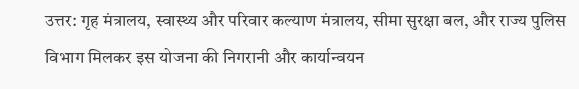उत्तर: गृह मंत्रालय, स्वास्थ्य और परिवार कल्याण मंत्रालय, सीमा सुरक्षा बल, और राज्य पुलिस विभाग मिलकर इस योजना की निगरानी और कार्यान्वयन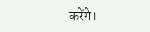करेंगे।